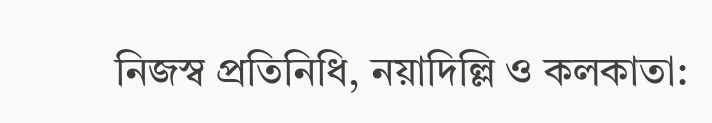নিজস্ব প্রতিনিধি, নয়াদিল্লি ও কলকাতা: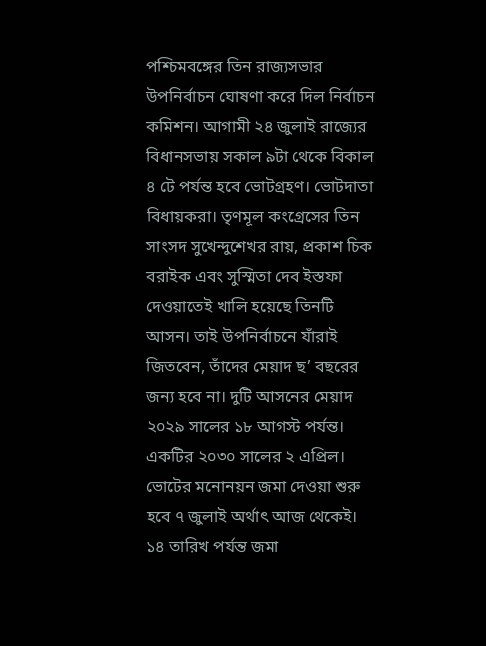পশ্চিমবঙ্গের তিন রাজ্যসভার উপনির্বাচন ঘোষণা করে দিল নির্বাচন কমিশন। আগামী ২৪ জুলাই রাজ্যের বিধানসভায় সকাল ৯টা থেকে বিকাল ৪ টে পর্যন্ত হবে ভোটগ্রহণ। ভোটদাতা বিধায়করা। তৃণমূল কংগ্রেসের তিন সাংসদ সুখেন্দুশেখর রায়, প্রকাশ চিক বরাইক এবং সুস্মিতা দেব ইস্তফা দেওয়াতেই খালি হয়েছে তিনটি আসন। তাই উপনির্বাচনে যাঁরাই জিতবেন, তাঁদের মেয়াদ ছ’ বছরের জন্য হবে না। দুটি আসনের মেয়াদ ২০২৯ সালের ১৮ আগস্ট পর্যন্ত। একটির ২০৩০ সালের ২ এপ্রিল। ভোটের মনোনয়ন জমা দেওয়া শুরু হবে ৭ জুলাই অর্থাৎ আজ থেকেই। ১৪ তারিখ পর্যন্ত জমা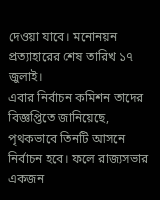দেওয়া যাবে। মনোনয়ন প্রত্যাহারের শেষ তারিখ ১৭ জুলাই।
এবার নির্বাচন কমিশন তাদের বিজ্ঞপ্তিতে জানিয়েছে, পৃথকভাবে তিনটি আসনে নির্বাচন হবে। ফলে রাজ্যসভার একজন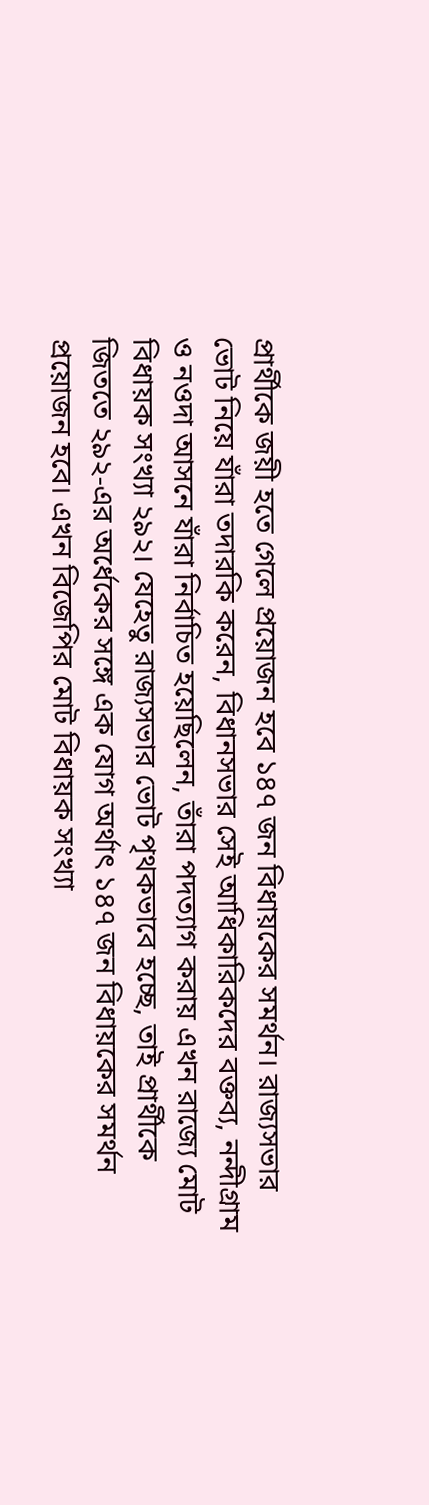প্রার্থীকে জয়ী হতে গেলে প্রয়োজন হবে ১৪৭ জন বিধায়কের সমর্থন। রাজ্যসভার ভোট নিয়ে যাঁরা তদারকি করেন, বিধানসভার সেই আধিকারিকদের বক্তব্য, নন্দীগ্রাম ও নওদা আসনে যাঁরা নির্বাচিত হয়েছিলেন, তাঁরা পদত্যাগ করায় এখন রাজ্যে মোট বিধায়ক সংখ্যা ২৯২। যেহেতু রাজ্যসভার ভোট পৃথকভাবে হচ্ছে, তাই প্রার্থীকে জিততে ২৯২-এর অর্ধেকের সঙ্গে এক যোগ অর্থাৎ ১৪৭ জন বিধায়কের সমর্থন প্রয়োজন হবে। এখন বিজেপির মোট বিধায়ক সংখ্যা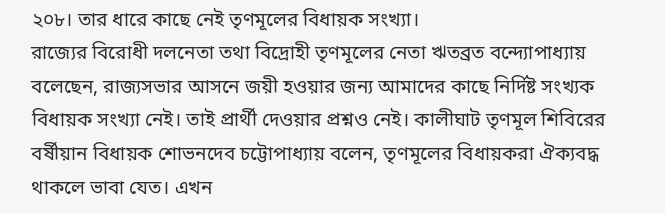২০৮। তার ধারে কাছে নেই তৃণমূলের বিধায়ক সংখ্যা।
রাজ্যের বিরোধী দলনেতা তথা বিদ্রোহী তৃণমূলের নেতা ঋতব্রত বন্দ্যোপাধ্যায় বলেছেন, রাজ্যসভার আসনে জয়ী হওয়ার জন্য আমাদের কাছে নির্দিষ্ট সংখ্যক বিধায়ক সংখ্যা নেই। তাই প্রার্থী দেওয়ার প্রশ্নও নেই। কালীঘাট তৃণমূল শিবিরের বর্ষীয়ান বিধায়ক শোভনদেব চট্টোপাধ্যায় বলেন, তৃণমূলের বিধায়করা ঐক্যবদ্ধ থাকলে ভাবা যেত। এখন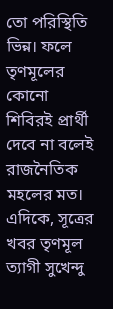তো পরিস্থিতি ভিন্ন। ফলে তৃণমূলের কোনো শিবিরই প্রার্থী দেবে না বলেই রাজনৈতিক মহলের মত। এদিকে, সূত্রের খবর তৃণমূল ত্যাগী সুখেন্দু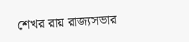শেখর রায় রাজ্যসভার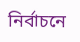নির্বাচনে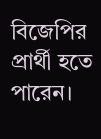বিজেপির প্রার্থী হতে পারেন।